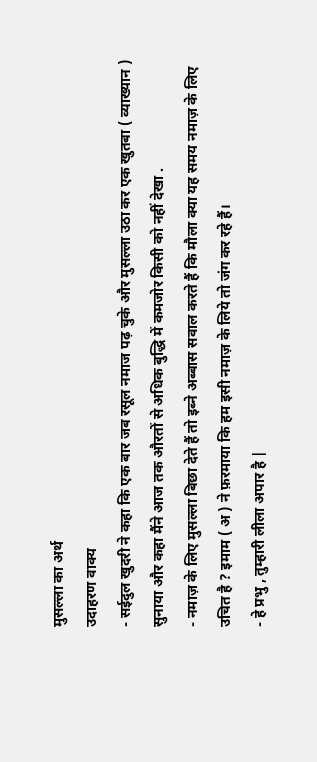मुसल्ला का अर्थ
उदाहरण वाक्य
- सईदुल खुदरी ने कहा कि एक बार जब रसूल नमाज पढ़ चुके और मुसल्ला उठा कर एक खुतबा ( व्याख्यान ) सुनाया और कहा मैंने आज तक औरतों से अधिक बुद्धि में कमजोर किसी को नहीं देखा .
- नमाज़ के लिए मुसल्ला बिछा देते हैं तो इब्ने अब्बास सवाल करते हैं कि मौला क्या यह समय नमाज़ के लिए उचित है ? इमाम ( अ ) ने फ़रमाया कि हम इसी नमाज़ के लिये तो जंग कर रहे हैं।
- हे प्रभु , तुम्हारी लीला अपार है |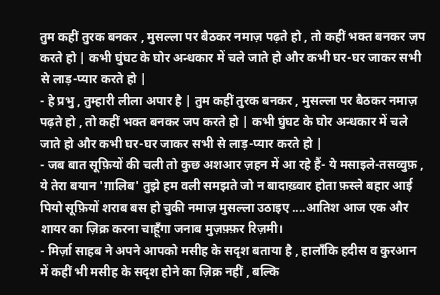तुम कहीं तुरक बनकर , मुसल्ला पर बैठकर नमाज़ पढ़ते हो , तो कहीं भक्त बनकर जप करते हो | कभी घुंघट के घोर अन्धकार में चले जाते हो और कभी घर-घर जाकर सभी से लाड़-प्यार करते हो |
- हे प्रभु , तुम्हारी लीला अपार है | तुम कहीं तुरक बनकर , मुसल्ला पर बैठकर नमाज़ पढ़ते हो , तो कहीं भक्त बनकर जप करते हो | कभी घुंघट के घोर अन्धकार में चले जाते हो और कभी घर-घर जाकर सभी से लाड़-प्यार करते हो |
- जब बात सूफ़ियों की चली तो कुछ अशआर ज़हन में आ रहे हैं- ये मसाइले-तसव्वुफ़ , ये तेरा बयान 'ग़ालिब' तुझे हम वली समझते जो न बादाख़्वार होता फ़स्ले बहार आई पियो सूफ़ियों शराब बस हो चुकी नमाज़ मुसल्ला उठाइए ....आतिश आज एक और शायर का ज़िक्र करना चाहूँगा जनाब मुज़फ़्फ़र रिज़मी।
- मिर्ज़ा साहब ने अपने आपको मसीह के सदृश बताया है , हालाँकि हदीस व कुरआन में कहीं भी मसीह के सदृश होने का ज़िक्र नहीं , बल्कि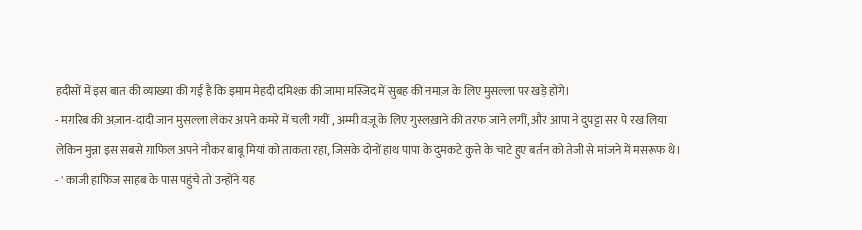हदीसों में इस बात की व्याख्या की गई है कि इमाम मेहदी दमिश्क़ की जामा मस्जिद में सुबह की नमाज़ के लिए मुसल्ला पर खड़े होंगे।
- मग़रिब की अज़ान-दादी जान मुसल्ला लेकर अपने कमरे में चली गयीं , अम्मी वज़ू के लिए गुस्लख़ाने की तरफ जाने लगीं, और आपा ने दुपट्टा सर पे रख लिया लेकिन मुन्ना इस सबसे ग़ाफिल अपने नौकर बाबू मियां को ताकता रहा, जिसके दोनों हाथ पापा के दुमकटे कुत्ते के चाटे हुए बर्तन को तेजी से मांजने में मसरूफ थे।
- ' काजी हाफिज साहब के पास पहुंचे तो उन्होंने यह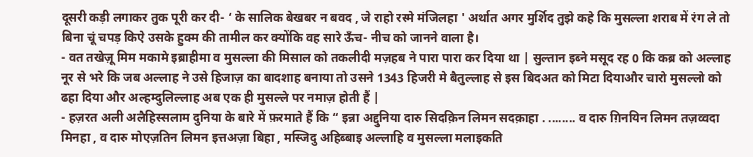दूसरी कड़ी लगाकर तुक पूरी कर दी- ‘ के सालिक बेखबर न बवद , जे राहो रस्मे मंजिलहा ' अर्थात अगर मुर्शिद तुझे कहे कि मुसल्ला शराब में रंग ले तो बिना चूं चपड़ किऐ उसके हुक्म की तामील कर क्योंकि वह सारे ऊँच- नीच को जानने वाला है।
- वत तखेज़ू मिम मकामे इब्राहीमा व मुसल्ला की मिसाल को तकलीदी मज़हब ने पारा पारा कर दिया था | सुल्तान इब्ने मसूद रह 0 कि कब्र को अल्लाह नूर से भरे कि जब अल्लाह ने उसे हिजाज़ का बादशाह बनाया तो उसने 1343 हिजरी मे बैतुल्लाह से इस बिदअत को मिटा दियाऔर चारो मुसल्लो को ढहा दिया और अल्हम्दुलिल्लाह अब एक ही मुसल्ले पर नमाज़ होती हैं |
- हज़रत अली अलैहिस्सलाम दुनिया के बारे में फ़रमाते हैं कि “ इन्ना अद्दुनिया दारु सिदक़िन लिमन सदक़ाहा . ........ व दारु ग़िनयिन लिमन तज़व्वदा मिनहा , व दारु मोएज़तिन लिमन इत्तअज़ा बिहा , मस्जिदु अहिब्बाइ अल्लाहि व मुसल्ला मलाइकति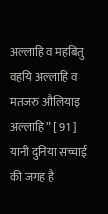अल्लाहि व महबितु वहयि अल्लाहि व मतजरु औलियाइ अल्लाहि ” [ 91 ] यानी दुनिया सच्चाई की जगह है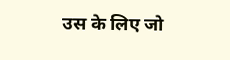उस के लिए जो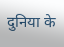दुनिया के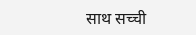साथ सच्ची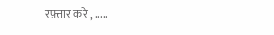रफ़्तार करे , .....